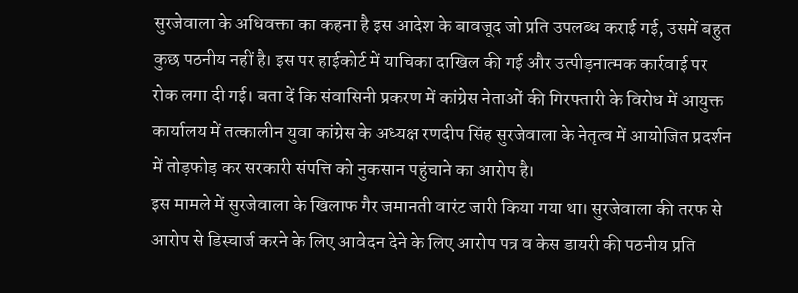सुरजेवाला के अधिवक्ता का कहना है इस आदेश के बावजूद जो प्रति उपलब्ध कराई गई, उसमें बहुत कुछ पठनीय नहीं है। इस पर हाईकोर्ट में याचिका दाखिल की गई और उत्पीड़नात्मक कार्रवाई पर रोक लगा दी गई। बता दें कि संवासिनी प्रकरण में कांग्रेस नेताओं की गिरफ्तारी के विरोध में आयुक्त कार्यालय में तत्कालीन युवा कांग्रेस के अध्यक्ष रणदीप सिंह सुरजेवाला के नेतृत्व में आयोजित प्रदर्शन में तोड़फोड़ कर सरकारी संपत्ति को नुकसान पहुंचाने का आरोप है।
इस मामले में सुरजेवाला के खिलाफ गैर जमानती वारंट जारी किया गया था। सुरजेवाला की तरफ से आरोप से डिस्चार्ज करने के लिए आवेदन देने के लिए आरोप पत्र व केस डायरी की पठनीय प्रति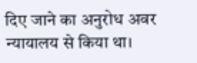दिए जाने का अनुरोध अवर न्यायालय से किया था।